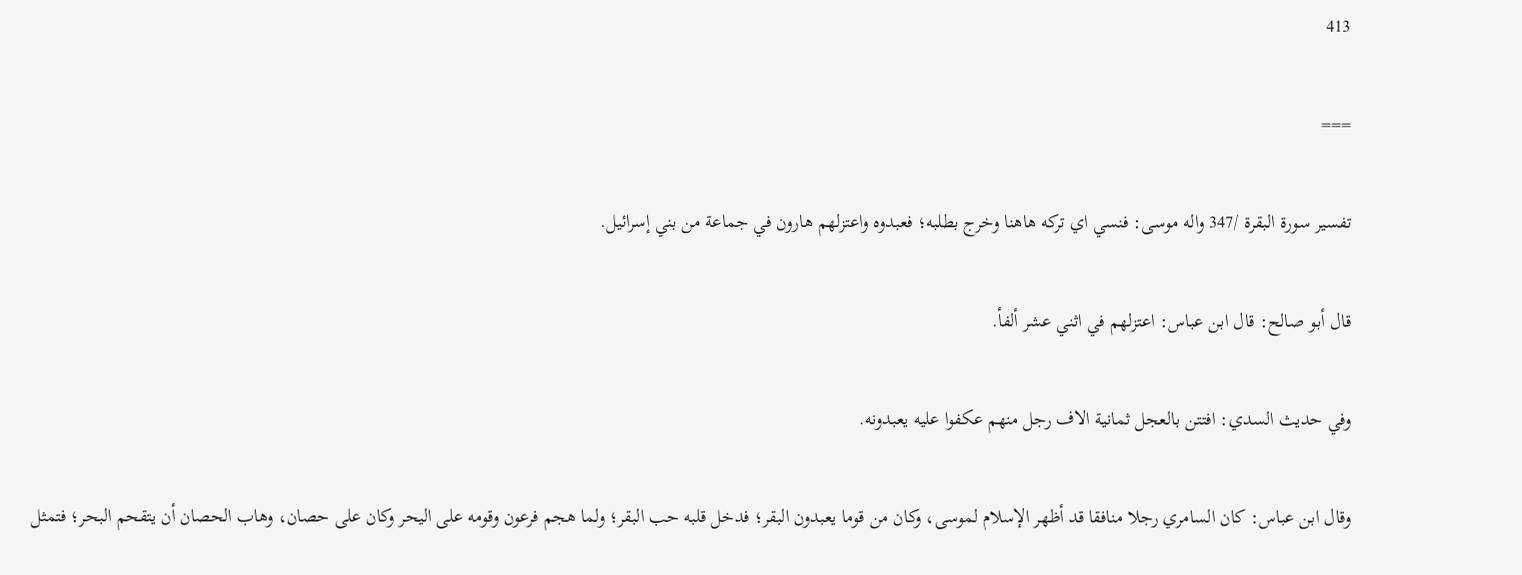413

===

تفسير سورة البقرة /347 واله موسى: فنسي اي تركه هاهنا وخرج بطلبه؛ فعبدوه واعتزلهم هارون في جماعة من بني إسرائيل.

قال أبو صالح: قال ابن عباس: اعتزلهم في اثني عشر ألفأ.

وفي حديث السدي: افتتن بالعجل ثمانية الاف رجل منهم عكفوا عليه يعبدونه.

وقال ابن عباس: كان السامري رجلا منافقا قد أظهر الإسلام لموسى، وكان من قوما يعبدون البقر؛ فدخل قلبه حب البقر؛ ولما هجم فرعون وقومه على اليحر وكان على حصان، وهاب الحصان أن يتقحم البحر؛ فتمثل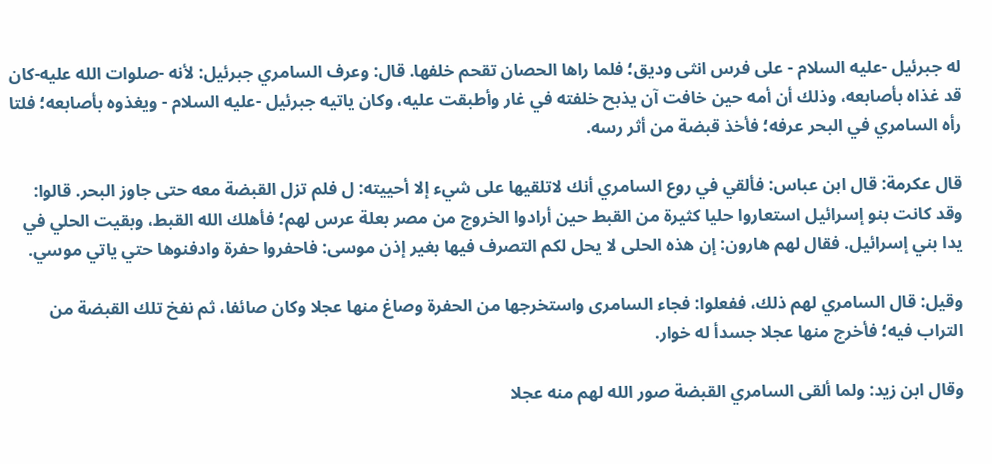له جبرئيل -عليه السلام - على فرس انثى وديق؛ فلما راها الحصان تقحم خلفها. قال: وعرف السامري جبرئيل: لأنه -صلوات الله عليه-كان قد غذاه بأصابعه، وذلك أن أمه حين خافت آن يذبح خلفته في غار وأطبقت عليه، وكان ياتيه جبرئيل -عليه السلام - ويغذوه بأصابعه؛ فلتا رأه السامري في البحر عرفه؛ فأخذ قبضة من أثر رسه.

قال عكرمة: قال ابن عباس: فألقي في روع السامري أنك لاتلقيها على شيء إلا أحييته: ل فلم تزل القبضة معه حتى جاوز البحر. قالوا: وقد كانت بنو إسرائيل استعاروا حليا كثيرة من القبط حين أرادوا الخروج من مصر بعلة عرس لهم؛ فأهلك الله القبط، وبقيت الحلي في يدا بني إسرائيل. فقال لهم هارون: إن هذه الحلى لا يحل لكم التصرف فيها بغير إذن موسى: فاحفروا حفرة وادفنوها حتي ياتي موسي.

وقيل: قال السامري لهم ذلك، ففعلوا: فجاء السامرى واستخرجها من الحفرة وصاغ منها عجلا وكان صائفا، ثم نفخ تلك القبضة من التراب فيه؛ فأخرج منها عجلا جسدأ له خوار.

وقال ابن زيد: ولما ألقى السامري القبضة صور الله لهم منه عجلا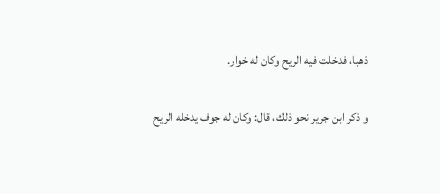ذهبا، فدخلت فيه الريح وكان له خوار.

و ذكر ابن جرير نحو ذلك، قال: وكان له جوف يدخله الريح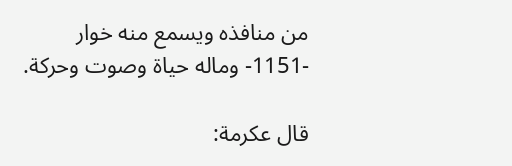من منافذه ويسمع منه خوار -1151- وماله حياة وصوت وحركة.

قال عكرمة: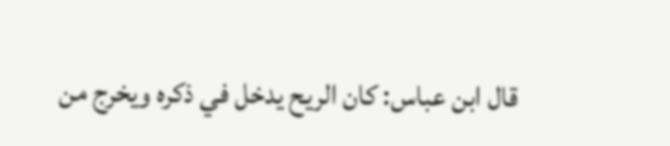قال ابن عباس: كان الريح يدخل في ذكره ويخرج من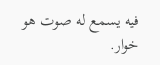فيه يسمع له صوت هو خوار.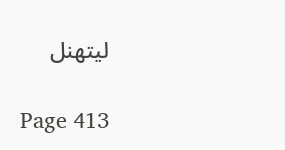ليتهنل

Page 413